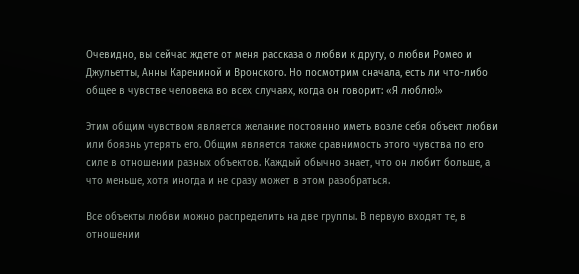Очевидно, вы сейчас ждете от меня рассказа о любви к другу, о любви Ромео и Джульетты, Анны Карениной и Вронского. Но посмотрим сначала, есть ли что-либо общее в чувстве человека во всех случаях, когда он говорит: «Я люблю!»

Этим общим чувством является желание постоянно иметь возле себя объект любви или боязнь утерять его. Общим является также сравнимость этого чувства по его силе в отношении разных объектов. Каждый обычно знает, что он любит больше, а что меньше, хотя иногда и не сразу может в этом разобраться.

Все объекты любви можно распределить на две группы. В первую входят те, в отношении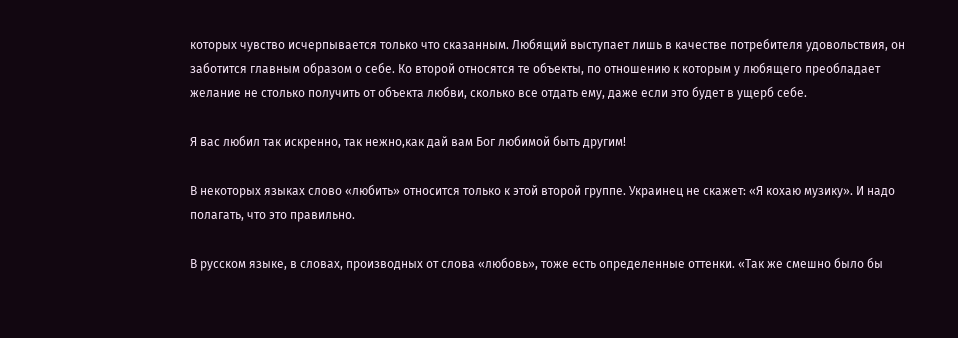которых чувство исчерпывается только что сказанным. Любящий выступает лишь в качестве потребителя удовольствия, он заботится главным образом о себе. Ко второй относятся те объекты, по отношению к которым у любящего преобладает желание не столько получить от объекта любви, сколько все отдать ему, даже если это будет в ущерб себе.

Я вас любил так искренно, так нежно,как дай вам Бог любимой быть другим!

В некоторых языках слово «любить» относится только к этой второй группе. Украинец не скажет: «Я кохаю музику». И надо полагать, что это правильно.

В русском языке, в словах, производных от слова «любовь», тоже есть определенные оттенки. «Так же смешно было бы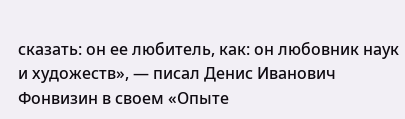сказать: он ее любитель, как: он любовник наук и художеств», — писал Денис Иванович Фонвизин в своем «Опыте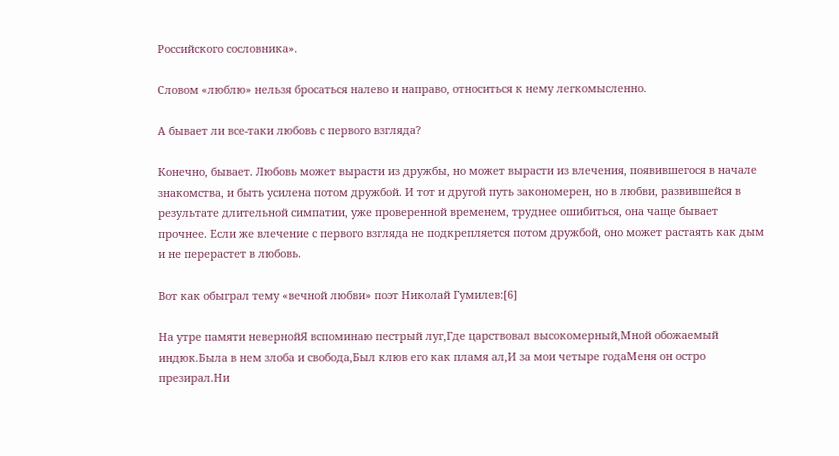Российского сословника».

Словом «люблю» нельзя бросаться налево и направо, относиться к нему легкомысленно.

А бывает ли все-таки любовь с первого взгляда?

Конечно, бывает. Любовь может вырасти из дружбы, но может вырасти из влечения, появившегося в начале знакомства, и быть усилена потом дружбой. И тот и другой путь закономерен, но в любви, развившейся в результате длительной симпатии, уже проверенной временем, труднее ошибиться, она чаще бывает прочнее. Если же влечение с первого взгляда не подкрепляется потом дружбой, оно может растаять как дым и не перерастет в любовь.

Вот как обыграл тему «вечной любви» поэт Николай Гумилев:[6]

На утре памяти невернойЯ вспоминаю пестрый луг,Где царствовал высокомерный,Мной обожаемый индюк.Была в нем злоба и свобода,Был клюв его как пламя ал,И за мои четыре годаМеня он остро презирал.Ни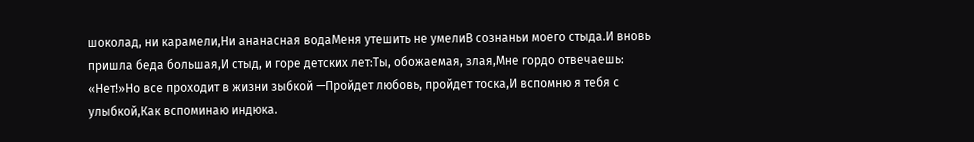шоколад, ни карамели,Ни ананасная водаМеня утешить не умелиВ сознаньи моего стыда.И вновь пришла беда большая,И стыд, и горе детских лет:Ты, обожаемая, злая,Мне гордо отвечаешь: «Нет!»Но все проходит в жизни зыбкой —Пройдет любовь, пройдет тоска,И вспомню я тебя с улыбкой,Как вспоминаю индюка.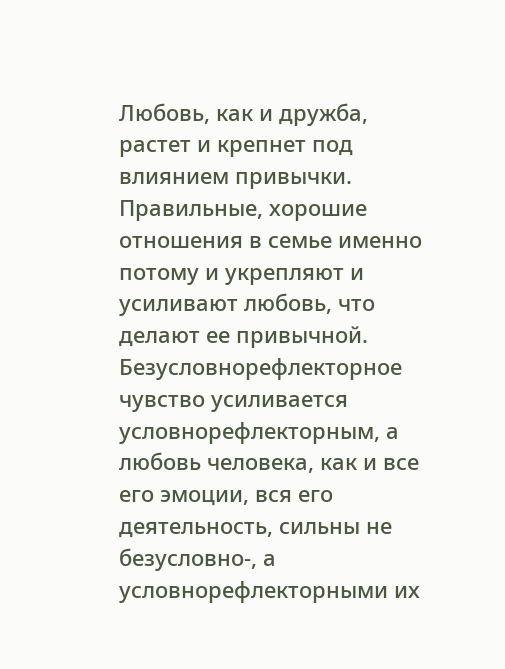Любовь, как и дружба, растет и крепнет под влиянием привычки. Правильные, хорошие отношения в семье именно потому и укрепляют и усиливают любовь, что делают ее привычной. Безусловнорефлекторное чувство усиливается условнорефлекторным, а любовь человека, как и все его эмоции, вся его деятельность, сильны не безусловно-, а условнорефлекторными их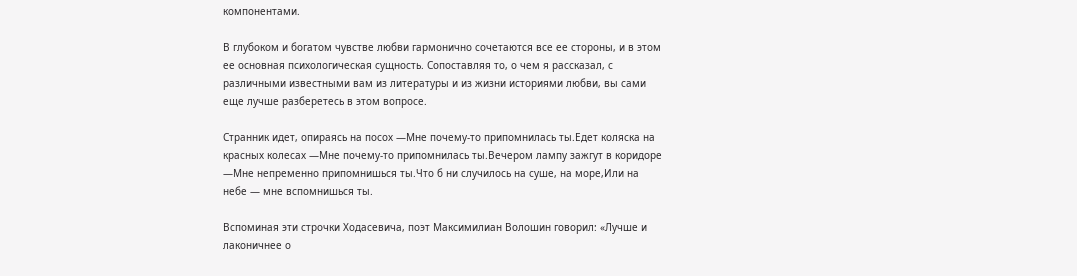компонентами.

В глубоком и богатом чувстве любви гармонично сочетаются все ее стороны, и в этом ее основная психологическая сущность. Сопоставляя то, о чем я рассказал, с различными известными вам из литературы и из жизни историями любви, вы сами еще лучше разберетесь в этом вопросе.

Странник идет, опираясь на посох —Мне почему-то припомнилась ты.Едет коляска на красных колесах —Мне почему-то припомнилась ты.Вечером лампу зажгут в коридоре —Мне непременно припомнишься ты.Что б ни случилось на суше, на море,Или на небе — мне вспомнишься ты.

Вспоминая эти строчки Ходасевича, поэт Максимилиан Волошин говорил: «Лучше и лаконичнее о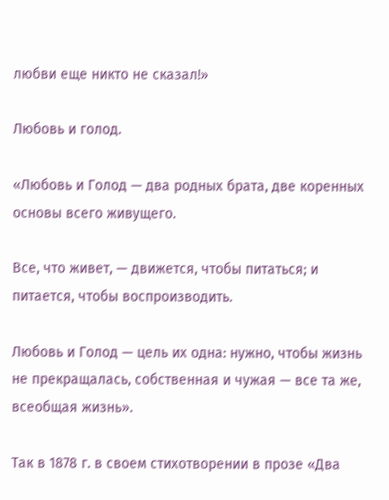любви еще никто не сказал!»

Любовь и голод.

«Любовь и Голод — два родных брата, две коренных основы всего живущего.

Все, что живет, — движется, чтобы питаться; и питается, чтобы воспроизводить.

Любовь и Голод — цель их одна: нужно, чтобы жизнь не прекращалась, собственная и чужая — все та же, всеобщая жизнь».

Так в 1878 г. в своем стихотворении в прозе «Два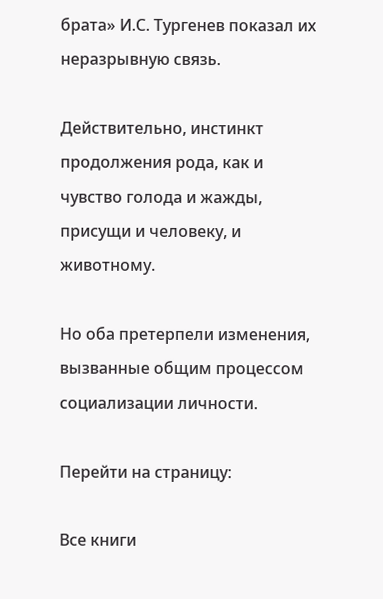брата» И.С. Тургенев показал их неразрывную связь.

Действительно, инстинкт продолжения рода, как и чувство голода и жажды, присущи и человеку, и животному.

Но оба претерпели изменения, вызванные общим процессом социализации личности.

Перейти на страницу:

Все книги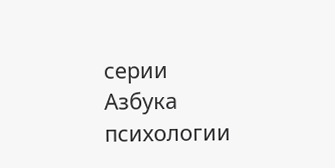серии Азбука психологии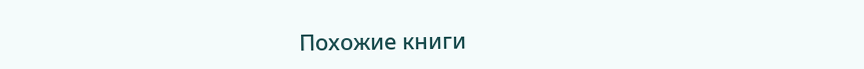Похожие книги